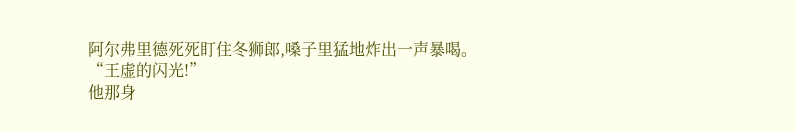阿尔弗里德死死盯住冬狮郎,嗓子里猛地炸出一声暴喝。
“王虚的闪光!”
他那身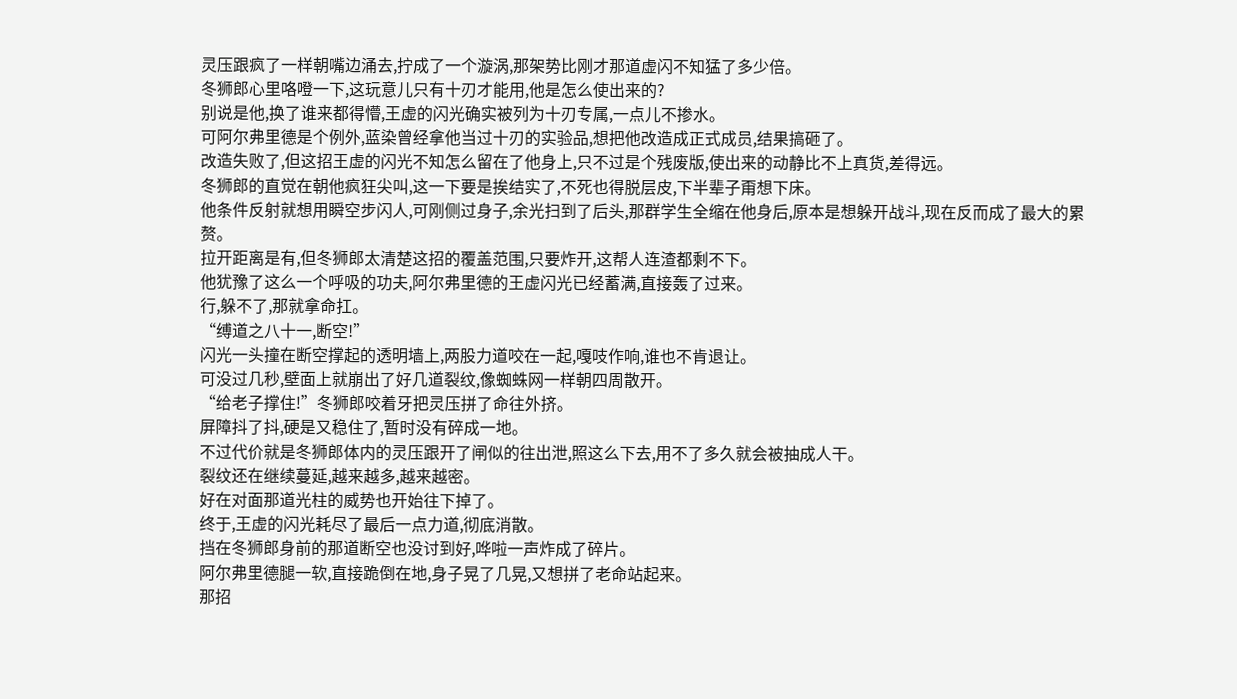灵压跟疯了一样朝嘴边涌去,拧成了一个漩涡,那架势比刚才那道虚闪不知猛了多少倍。
冬狮郎心里咯噔一下,这玩意儿只有十刃才能用,他是怎么使出来的?
别说是他,换了谁来都得懵,王虚的闪光确实被列为十刃专属,一点儿不掺水。
可阿尔弗里德是个例外,蓝染曾经拿他当过十刃的实验品,想把他改造成正式成员,结果搞砸了。
改造失败了,但这招王虚的闪光不知怎么留在了他身上,只不过是个残废版,使出来的动静比不上真货,差得远。
冬狮郎的直觉在朝他疯狂尖叫,这一下要是挨结实了,不死也得脱层皮,下半辈子甭想下床。
他条件反射就想用瞬空步闪人,可刚侧过身子,余光扫到了后头,那群学生全缩在他身后,原本是想躲开战斗,现在反而成了最大的累赘。
拉开距离是有,但冬狮郎太清楚这招的覆盖范围,只要炸开,这帮人连渣都剩不下。
他犹豫了这么一个呼吸的功夫,阿尔弗里德的王虚闪光已经蓄满,直接轰了过来。
行,躲不了,那就拿命扛。
“缚道之八十一,断空!”
闪光一头撞在断空撑起的透明墙上,两股力道咬在一起,嘎吱作响,谁也不肯退让。
可没过几秒,壁面上就崩出了好几道裂纹,像蜘蛛网一样朝四周散开。
“给老子撑住!”冬狮郎咬着牙把灵压拼了命往外挤。
屏障抖了抖,硬是又稳住了,暂时没有碎成一地。
不过代价就是冬狮郎体内的灵压跟开了闸似的往出泄,照这么下去,用不了多久就会被抽成人干。
裂纹还在继续蔓延,越来越多,越来越密。
好在对面那道光柱的威势也开始往下掉了。
终于,王虚的闪光耗尽了最后一点力道,彻底消散。
挡在冬狮郎身前的那道断空也没讨到好,哗啦一声炸成了碎片。
阿尔弗里德腿一软,直接跪倒在地,身子晃了几晃,又想拼了老命站起来。
那招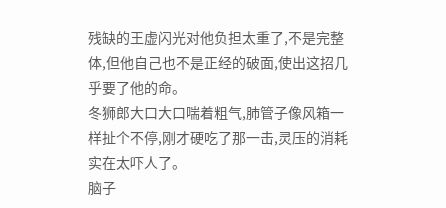残缺的王虚闪光对他负担太重了,不是完整体,但他自己也不是正经的破面,使出这招几乎要了他的命。
冬狮郎大口大口喘着粗气,肺管子像风箱一样扯个不停,刚才硬吃了那一击,灵压的消耗实在太吓人了。
脑子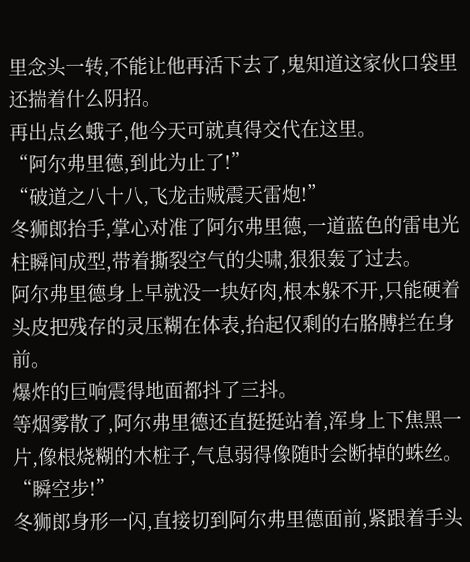里念头一转,不能让他再活下去了,鬼知道这家伙口袋里还揣着什么阴招。
再出点幺蛾子,他今天可就真得交代在这里。
“阿尔弗里德,到此为止了!”
“破道之八十八,飞龙击贼震天雷炮!”
冬狮郎抬手,掌心对准了阿尔弗里德,一道蓝色的雷电光柱瞬间成型,带着撕裂空气的尖啸,狠狠轰了过去。
阿尔弗里德身上早就没一块好肉,根本躲不开,只能硬着头皮把残存的灵压糊在体表,抬起仅剩的右胳膊拦在身前。
爆炸的巨响震得地面都抖了三抖。
等烟雾散了,阿尔弗里德还直挺挺站着,浑身上下焦黑一片,像根烧糊的木桩子,气息弱得像随时会断掉的蛛丝。
“瞬空步!”
冬狮郎身形一闪,直接切到阿尔弗里德面前,紧跟着手头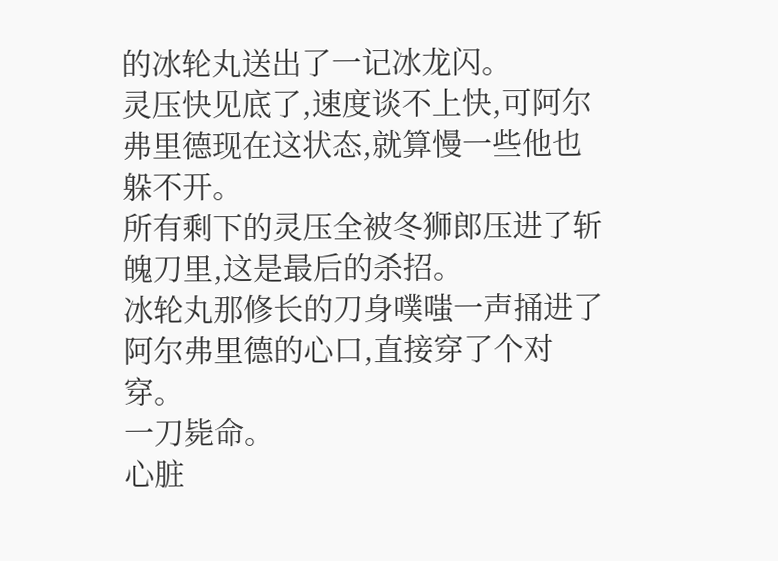的冰轮丸送出了一记冰龙闪。
灵压快见底了,速度谈不上快,可阿尔弗里德现在这状态,就算慢一些他也躲不开。
所有剩下的灵压全被冬狮郎压进了斩魄刀里,这是最后的杀招。
冰轮丸那修长的刀身噗嗤一声捅进了阿尔弗里德的心口,直接穿了个对穿。
一刀毙命。
心脏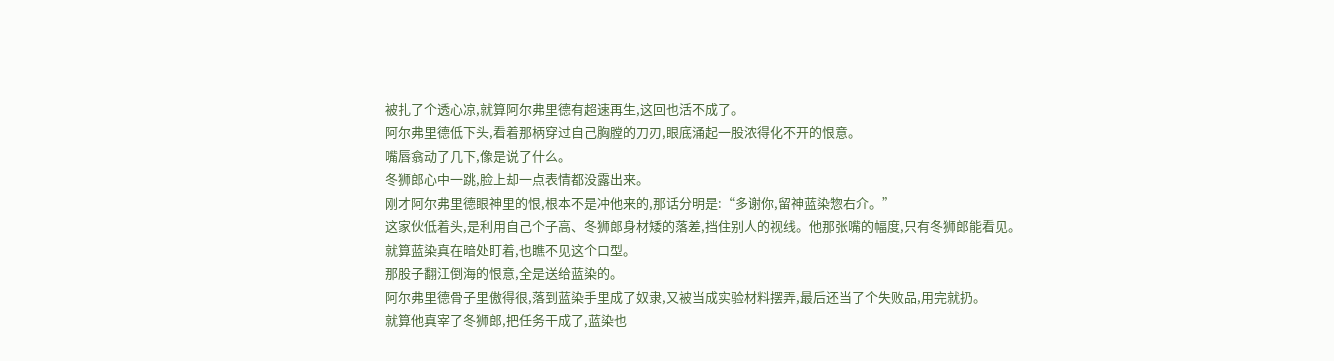被扎了个透心凉,就算阿尔弗里德有超速再生,这回也活不成了。
阿尔弗里德低下头,看着那柄穿过自己胸膛的刀刃,眼底涌起一股浓得化不开的恨意。
嘴唇翕动了几下,像是说了什么。
冬狮郎心中一跳,脸上却一点表情都没露出来。
刚才阿尔弗里德眼神里的恨,根本不是冲他来的,那话分明是:“多谢你,留神蓝染惣右介。”
这家伙低着头,是利用自己个子高、冬狮郎身材矮的落差,挡住别人的视线。他那张嘴的幅度,只有冬狮郎能看见。
就算蓝染真在暗处盯着,也瞧不见这个口型。
那股子翻江倒海的恨意,全是送给蓝染的。
阿尔弗里德骨子里傲得很,落到蓝染手里成了奴隶,又被当成实验材料摆弄,最后还当了个失败品,用完就扔。
就算他真宰了冬狮郎,把任务干成了,蓝染也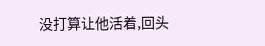没打算让他活着,回头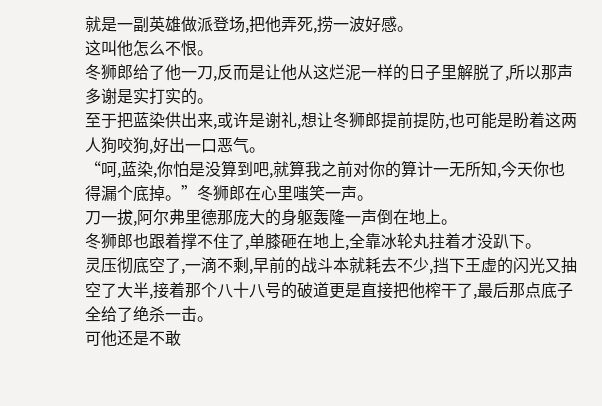就是一副英雄做派登场,把他弄死,捞一波好感。
这叫他怎么不恨。
冬狮郎给了他一刀,反而是让他从这烂泥一样的日子里解脱了,所以那声多谢是实打实的。
至于把蓝染供出来,或许是谢礼,想让冬狮郎提前提防,也可能是盼着这两人狗咬狗,好出一口恶气。
“呵,蓝染,你怕是没算到吧,就算我之前对你的算计一无所知,今天你也得漏个底掉。”冬狮郎在心里嗤笑一声。
刀一拔,阿尔弗里德那庞大的身躯轰隆一声倒在地上。
冬狮郎也跟着撑不住了,单膝砸在地上,全靠冰轮丸拄着才没趴下。
灵压彻底空了,一滴不剩,早前的战斗本就耗去不少,挡下王虚的闪光又抽空了大半,接着那个八十八号的破道更是直接把他榨干了,最后那点底子全给了绝杀一击。
可他还是不敢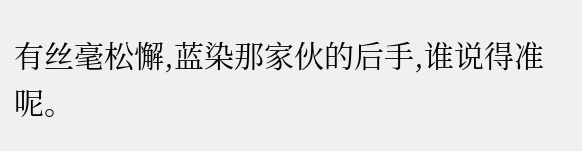有丝毫松懈,蓝染那家伙的后手,谁说得准呢。